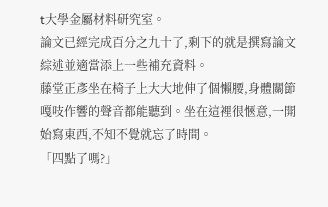t大學金屬材料研究室。
論文已經完成百分之九十了,剩下的就是撰寫論文綜述並適當添上一些補充資料。
藤堂正彥坐在椅子上大大地伸了個懶腰,身體關節嘎吱作響的聲音都能聽到。坐在這裡很愜意,一開始寫東西,不知不覺就忘了時間。
「四點了嗎?」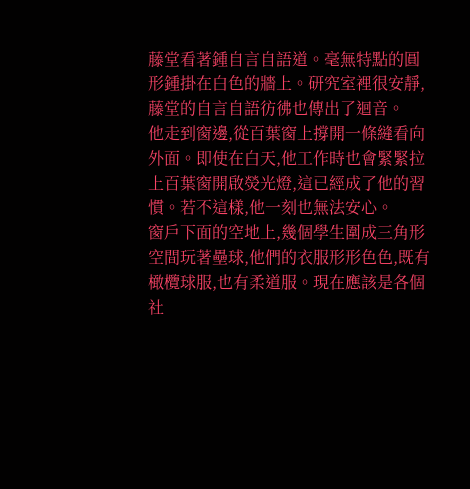藤堂看著鍾自言自語道。毫無特點的圓形鍾掛在白色的牆上。研究室裡很安靜,藤堂的自言自語彷彿也傳出了迴音。
他走到窗邊,從百葉窗上撐開一條縫看向外面。即使在白天,他工作時也會緊緊拉上百葉窗開啟熒光燈,這已經成了他的習慣。若不這樣,他一刻也無法安心。
窗戶下面的空地上,幾個學生圍成三角形空間玩著壘球,他們的衣服形形色色,既有橄欖球服,也有柔道服。現在應該是各個社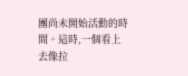團尚未開始活動的時間。這時,一個看上去像拉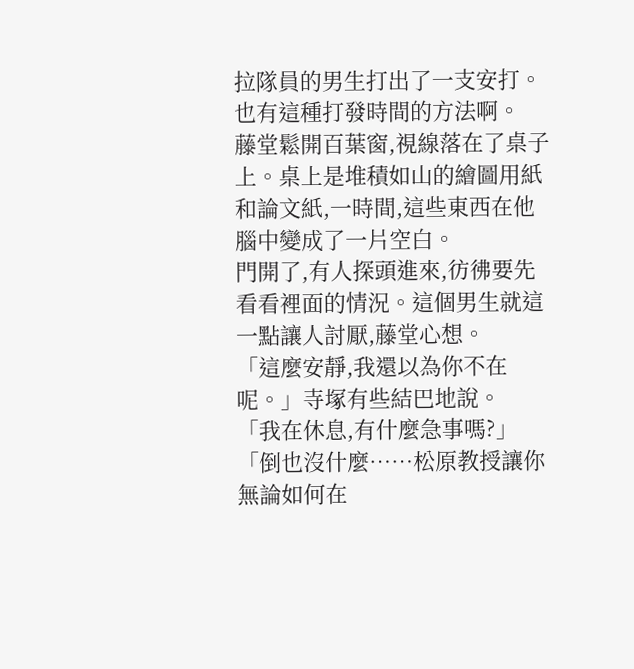拉隊員的男生打出了一支安打。
也有這種打發時間的方法啊。
藤堂鬆開百葉窗,視線落在了桌子上。桌上是堆積如山的繪圖用紙和論文紙,一時間,這些東西在他腦中變成了一片空白。
門開了,有人探頭進來,彷彿要先看看裡面的情況。這個男生就這一點讓人討厭,藤堂心想。
「這麼安靜,我還以為你不在呢。」寺塚有些結巴地說。
「我在休息,有什麼急事嗎?」
「倒也沒什麼……松原教授讓你無論如何在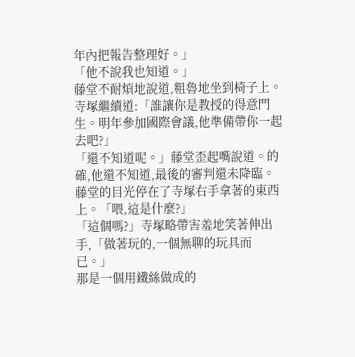年內把報告整理好。」
「他不說我也知道。」
藤堂不耐煩地說道,粗魯地坐到椅子上。寺塚繼續道:「誰讓你是教授的得意門生。明年參加國際會議,他準備帶你一起去吧?」
「還不知道呢。」藤堂歪起嘴說道。的確,他還不知道,最後的審判還未降臨。
藤堂的目光停在了寺塚右手拿著的東西上。「喂,這是什麼?」
「這個嗎?」寺塚略帶害羞地笑著伸出手,「做著玩的,一個無聊的玩具而已。」
那是一個用鐵絲做成的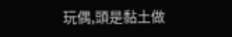玩偶,頭是黏土做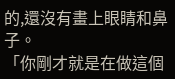的,還沒有畫上眼睛和鼻子。
「你剛才就是在做這個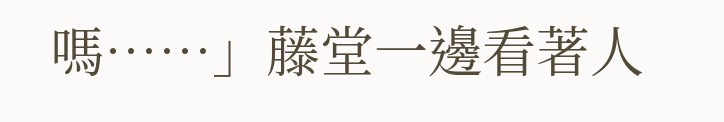嗎……」藤堂一邊看著人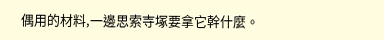偶用的材料,一邊思索寺塚要拿它幹什麼。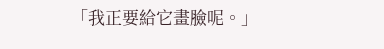「我正要給它畫臉呢。」